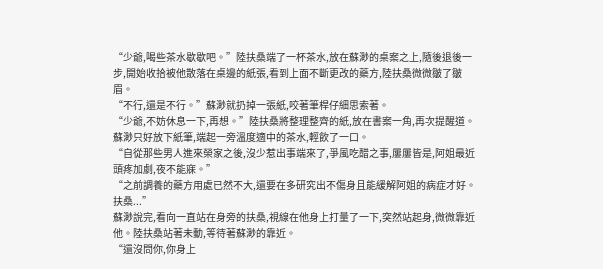“少爺,喝些茶水歇歇吧。”陸扶桑端了一杯茶水,放在蘇渺的桌案之上,隨後退後一步,開始收拾被他散落在桌邊的紙張,看到上面不斷更改的藥方,陸扶桑微微皺了皺眉。
“不行,還是不行。”蘇渺就扔掉一張紙,咬著筆桿仔細思索著。
“少爺,不妨休息一下,再想。”陸扶桑將整理整齊的紙,放在書案一角,再次提醒道。
蘇渺只好放下紙筆,端起一旁溫度適中的茶水,輕飲了一口。
“自從那些男人進來榮家之後,沒少惹出事端來了,爭風吃醋之事,屢屢皆是,阿姐最近頭疼加劇,夜不能寐。”
“之前調養的藥方用處已然不大,還要在多研究出不傷身且能緩解阿姐的病症才好。扶桑...”
蘇渺說完,看向一直站在身旁的扶桑,視線在他身上打量了一下,突然站起身,微微靠近他。陸扶桑站著未動,等待著蘇渺的靠近。
“還沒問你,你身上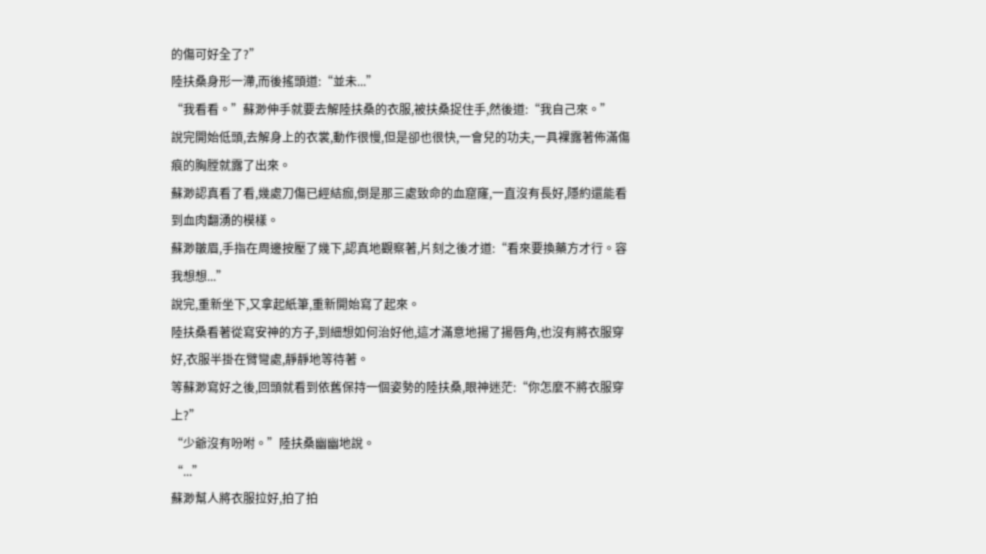的傷可好全了?”
陸扶桑身形一滯,而後搖頭道:“並未...”
“我看看。”蘇渺伸手就要去解陸扶桑的衣服,被扶桑捉住手,然後道:“我自己來。”
說完開始低頭,去解身上的衣裳,動作很慢,但是卻也很快,一會兒的功夫,一具裸露著佈滿傷痕的胸膛就露了出來。
蘇渺認真看了看,幾處刀傷已經結痂,倒是那三處致命的血窟窿,一直沒有長好,隱約還能看到血肉翻湧的模樣。
蘇渺皺眉,手指在周邊按壓了幾下,認真地觀察著,片刻之後才道:“看來要換藥方才行。容我想想...”
說完,重新坐下,又拿起紙筆,重新開始寫了起來。
陸扶桑看著從寫安神的方子,到細想如何治好他,這才滿意地揚了揚唇角,也沒有將衣服穿好,衣服半掛在臂彎處,靜靜地等待著。
等蘇渺寫好之後,回頭就看到依舊保持一個姿勢的陸扶桑,眼神迷茫:“你怎麼不將衣服穿上?”
“少爺沒有吩咐。”陸扶桑幽幽地說。
“...”
蘇渺幫人將衣服拉好,拍了拍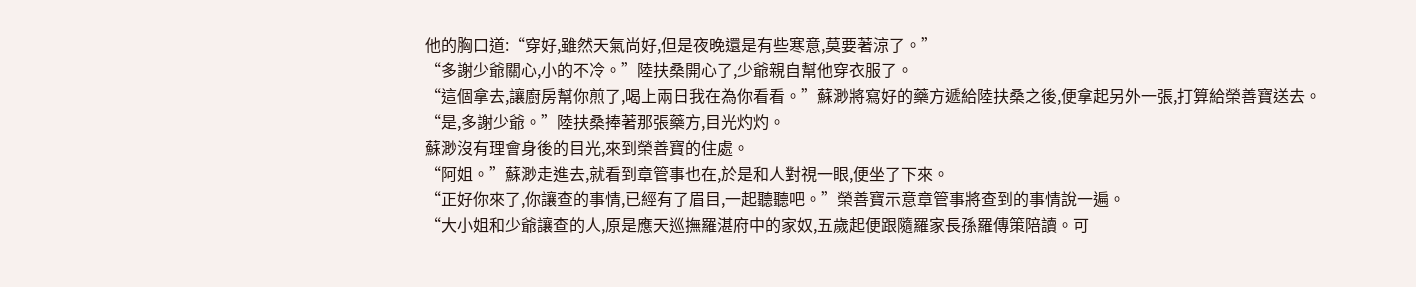他的胸口道:“穿好,雖然天氣尚好,但是夜晚還是有些寒意,莫要著涼了。”
“多謝少爺關心,小的不冷。”陸扶桑開心了,少爺親自幫他穿衣服了。
“這個拿去,讓廚房幫你煎了,喝上兩日我在為你看看。”蘇渺將寫好的藥方遞給陸扶桑之後,便拿起另外一張,打算給榮善寶送去。
“是,多謝少爺。”陸扶桑捧著那張藥方,目光灼灼。
蘇渺沒有理會身後的目光,來到榮善寶的住處。
“阿姐。”蘇渺走進去,就看到章管事也在,於是和人對視一眼,便坐了下來。
“正好你來了,你讓查的事情,已經有了眉目,一起聽聽吧。”榮善寶示意章管事將查到的事情說一遍。
“大小姐和少爺讓查的人,原是應天巡撫羅湛府中的家奴,五歲起便跟隨羅家長孫羅傳策陪讀。可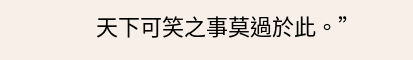天下可笑之事莫過於此。”